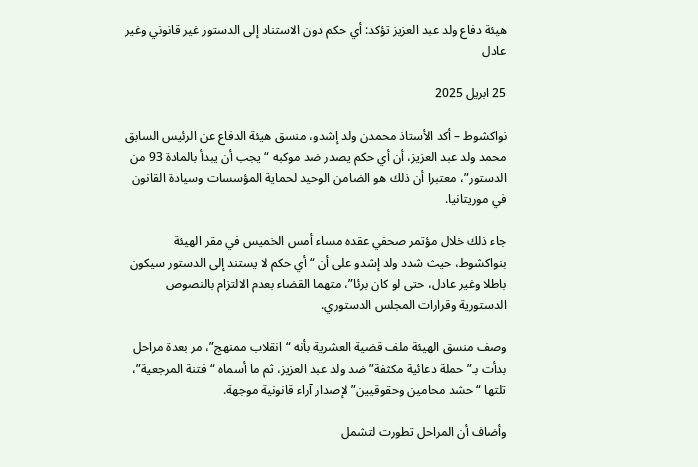هيئة دفاع ولد عبد العزيز تؤكد: أي حكم دون الاستناد إلى الدستور غير قانوني وغير عادل

25 ابريل 2025

نواكشوط – أكد الأستاذ محمدن ولد إشدو، منسق هيئة الدفاع عن الرئيس السابق محمد ولد عبد العزيز، أن أي حكم يصدر ضد موكبه “يجب أن يبدأ بالمادة 93 من الدستور”، معتبرا أن ذلك هو الضامن الوحيد لحماية المؤسسات وسيادة القانون في موريتانيا.

جاء ذلك خلال مؤتمر صحفي عقده مساء أمس الخميس في مقر الهيئة بنواكشوط، حيث شدد ولد إشدو على أن “أي حكم لا يستند إلى الدستور سيكون باطلا وغير عادل، حتى لو كان برئا”، متهما القضاء بعدم الالتزام بالنصوص الدستورية وقرارات المجلس الدستوري.

وصف منسق الهيئة ملف قضية العشرية بأنه “انقلاب ممنهج”، مر بعدة مراحل بدأت بـ”حملة دعائية مكثفة” ضد ولد عبد العزيز، ثم ما أسماه “فتنة المرجعية”، تلتها “حشد محامين وحقوقيين” لإصدار آراء قانونية موجهة.

وأضاف أن المراحل تطورت لتشمل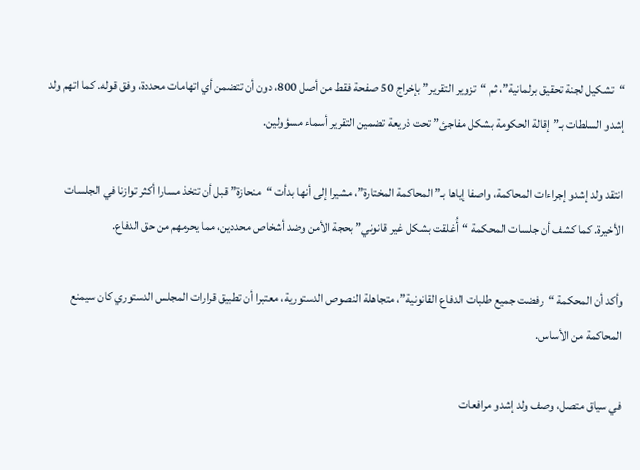“تشكيل لجنة تحقيق برلمانية”، ثم “تزوير التقرير” بإخراج 50 صفحة فقط من أصل 800، دون أن تتضمن أي اتهامات محددة، وفق قوله. كما اتهم ولد إشدو السلطات بـ”إقالة الحكومة بشكل مفاجئ” تحت ذريعة تضمين التقرير أسماء مسؤولين.

انتقد ولد إشدو إجراءات المحاكمة، واصفا إياها بـ”المحاكمة المختارة”، مشيرا إلى أنها بدأت “منحازة” قبل أن تتخذ مسارا أكثر توازنا في الجلسات الأخيرة. كما كشف أن جلسات المحكمة “أُغلقت بشكل غير قانوني” بحجة الأمن وضد أشخاص محددين، مما يحرمهم من حق الدفاع.

وأكد أن المحكمة “رفضت جميع طلبات الدفاع القانونية”، متجاهلة النصوص الدستورية، معتبرا أن تطبيق قرارات المجلس الدستوري كان سيمنع المحاكمة من الأساس.

في سياق متصل، وصف ولد إشدو مرافعات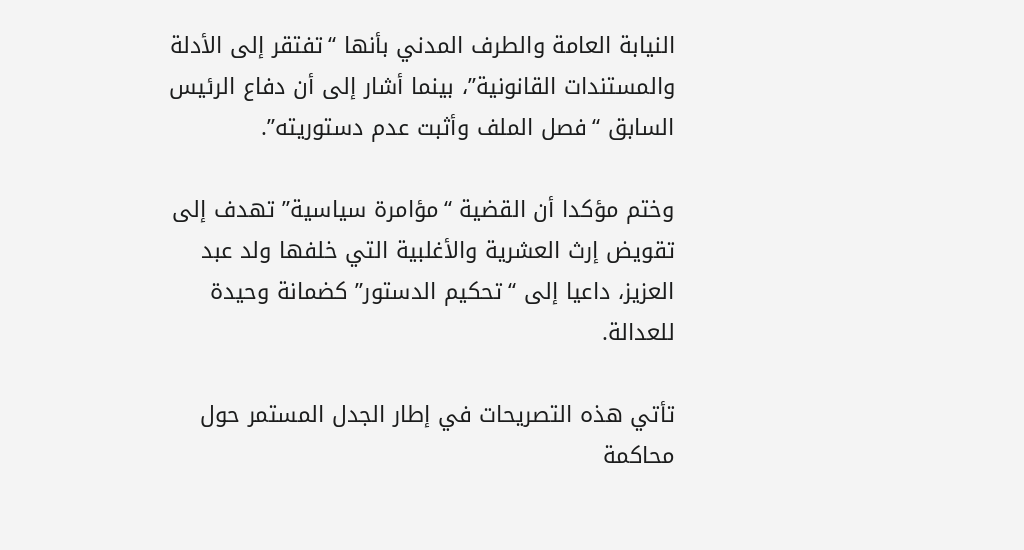النيابة العامة والطرف المدني بأنها “تفتقر إلى الأدلة والمستندات القانونية”، بينما أشار إلى أن دفاع الرئيس السابق “فصل الملف وأثبت عدم دستوريته”.

وختم مؤكدا أن القضية “مؤامرة سياسية” تهدف إلى تقويض إرث العشرية والأغلبية التي خلفها ولد عبد العزيز، داعيا إلى “تحكيم الدستور” كضمانة وحيدة للعدالة.

تأتي هذه التصريحات في إطار الجدل المستمر حول محاكمة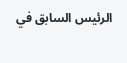الرئيس السابق في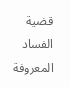قضية الفساد المعروفة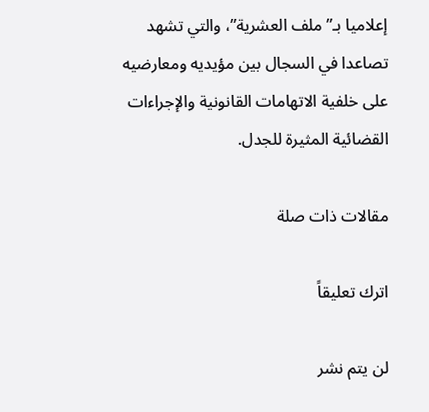إعلاميا بـ”ملف العشرية”، والتي تشهد تصاعدا في السجال بين مؤيديه ومعارضيه على خلفية الاتهامات القانونية والإجراءات القضائية المثيرة للجدل.

مقالات ذات صلة

اترك تعليقاً

لن يتم نشر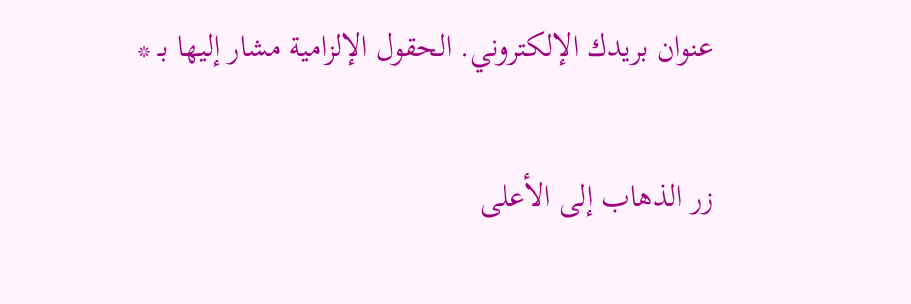عنوان بريدك الإلكتروني. الحقول الإلزامية مشار إليها بـ *

زر الذهاب إلى الأعلى